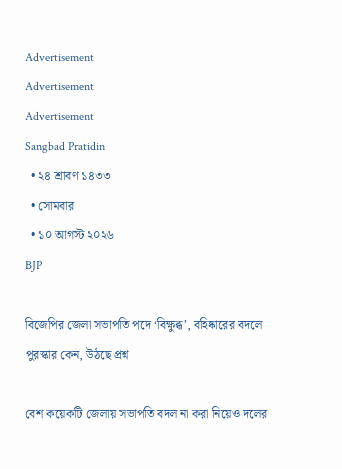Advertisement
Advertisement
Advertisement
Sangbad Pratidin
  • ২৪ শ্রাবণ ১৪৩৩
  • সোমবার
  • ১০ আগস্ট ২০২৬
BJP

বিজেপির জেলা সভাপতি পদে ‘বিক্ষুব্ধ’, বহিষ্কারের বদলে পুরস্কার কেন, উঠছে প্রশ্ন

বেশ কয়েকটি জেলায় সভাপতি বদল না করা নিয়েও দলের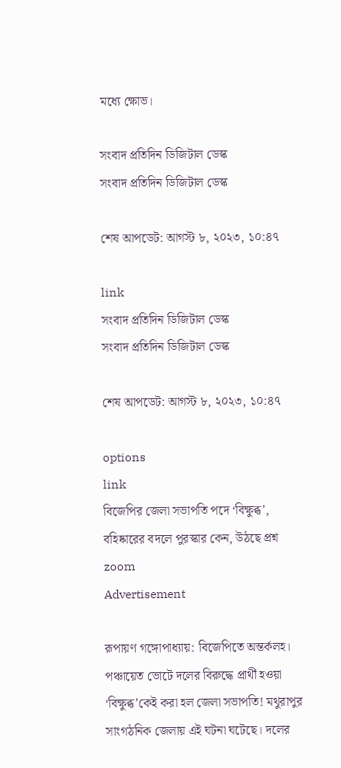মধ্যে ক্ষোভ।

সংবাদ প্রতিদিন ডিজিটাল ডেস্ক
সংবাদ প্রতিদিন ডিজিটাল ডেস্ক

শেষ আপডেট: আগস্ট ৮, ২০২৩, ১০:৪৭

link
সংবাদ প্রতিদিন ডিজিটাল ডেস্ক
সংবাদ প্রতিদিন ডিজিটাল ডেস্ক

শেষ আপডেট: আগস্ট ৮, ২০২৩, ১০:৪৭

options
link
বিজেপির জেলা সভাপতি পদে ‘বিক্ষুব্ধ’, বহিষ্কারের বদলে পুরস্কার কেন, উঠছে প্রশ্ন zoom
Advertisement

রূপায়ণ গঙ্গোপাধ্যায়: বিজেপিতে অন্তর্কলহ। পঞ্চায়েত ভোটে দলের বিরুদ্ধে প্রার্থী হওয়া ‘বিক্ষুব্ধ’কেই করা হল জেলা সভাপতি! মথুরাপুর সাংগঠনিক জেলায় এই ঘটনা ঘটেছে। দলের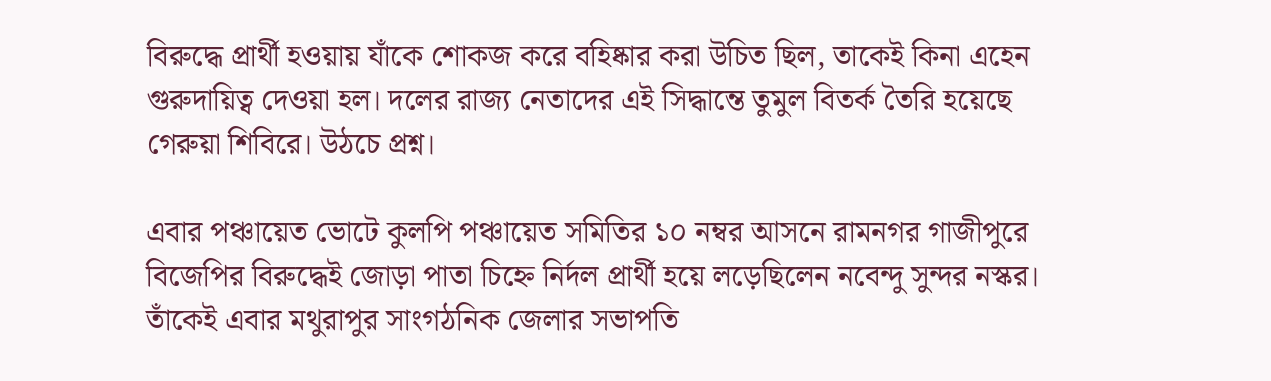বিরুদ্ধে প্রার্থী হওয়ায় যাঁকে শোকজ করে বহিষ্কার করা উচিত ছিল, তাকেই কিনা এহেন গুরুদায়িত্ব দেওয়া হল। দলের রাজ্য নেতাদের এই সিদ্ধান্তে তুমুল বিতর্ক তৈরি হয়েছে গেরুয়া শিবিরে। উঠচে প্রশ্ন।

এবার পঞ্চায়েত ভোটে কুলপি পঞ্চায়েত সমিতির ১০ নম্বর আসনে রামনগর গাজীপুরে বিজেপির বিরুদ্ধেই জোড়া পাতা চিহ্নে নির্দল প্রার্থী হয়ে লড়েছিলেন নবেন্দু সুন্দর নস্কর। তাঁকেই এবার মথুরাপুর সাংগঠনিক জেলার সভাপতি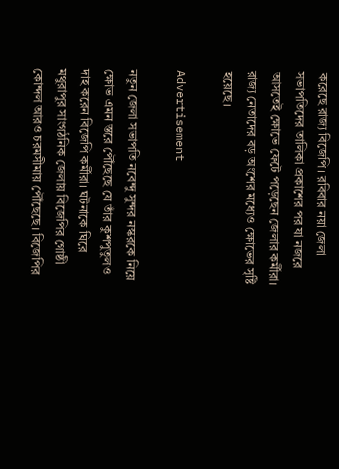করেছে রাজ্য বিজেপি। রবিবার নয়া জেলা সভাপতিদের তালিকা প্রকাশের পর যা নজরে আসতেই ক্ষোভে ফেটে পড়েছেন জেলার কর্মীরা। রাজ্য নেতাদের বড় অংশের মধ্যেও ক্ষোভের সৃষ্টি হয়েছে।

Advertisement

নতুন জেলা সভাপতি নবেন্দু সুন্দর নস্করকে নিয়ে ক্ষোভ এমন স্তরে পৌঁছেছে যে তাঁর কুশপুতুলও দাহ করেন বিজেপি কর্মীরা। ঘটনাকে ঘিরে মথুরাপুর সাংগঠনিক জেলায় বিজেপির গোষ্ঠী কোন্দল আরও চরমসীমায় পৌঁছেছে। বিজেপির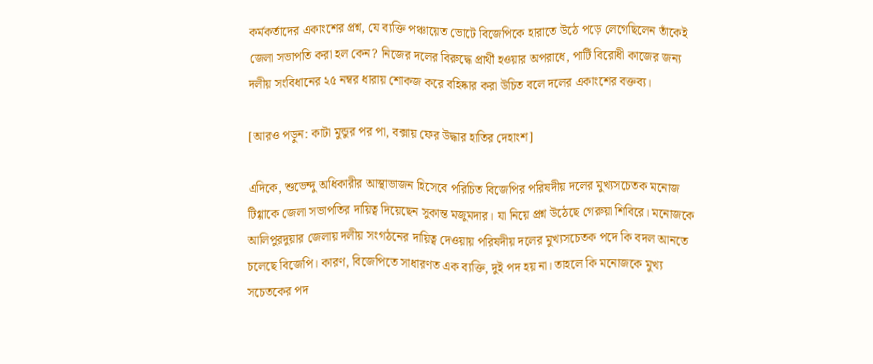কর্মকর্তাদের একাংশের প্রশ্ন, যে ব্যক্তি পঞ্চায়েত ভোটে বিজেপিকে হারাতে উঠে পড়ে লেগেছিলেন তাঁকেই জেলা সভাপতি করা হল কেন? নিজের দলের বিরুদ্ধে প্রার্থী হওয়ার অপরাধে, পার্টি বিরোধী কাজের জন্য দলীয় সংবিধানের ২৫ নম্বর ধারায় শোকজ করে বহিষ্কার করা উচিত বলে দলের একাংশের বক্তব্য।

[আরও পড়ুন: কাটা মুন্ডুর পর পা, বক্সায় ফের উদ্ধার হাতির দেহাংশ]

এদিকে, শুভেন্দু অধিকারীর আস্থাভাজন হিসেবে পরিচিত বিজেপির পরিষদীয় দলের মুখ‌্যসচেতক মনোজ টিগ্গাকে জেলা সভাপতির দায়িত্ব দিয়েছেন সুকান্ত মজুমদার। যা নিয়ে প্রশ্ন উঠেছে গেরুয়া শিবিরে। মনোজকে আলিপুরদুয়ার জেলায় দলীয় সংগঠনের দায়িত্ব দেওয়ায় পরিষদীয় দলের মুখ‌্যসচেতক পদে কি বদল আনতে চলেছে বিজেপি। কারণ, বিজেপিতে সাধারণত এক ব‌্যক্তি, দুই পদ হয় না। তাহলে কি মনোজকে মুখ‌্য সচেতকের পদ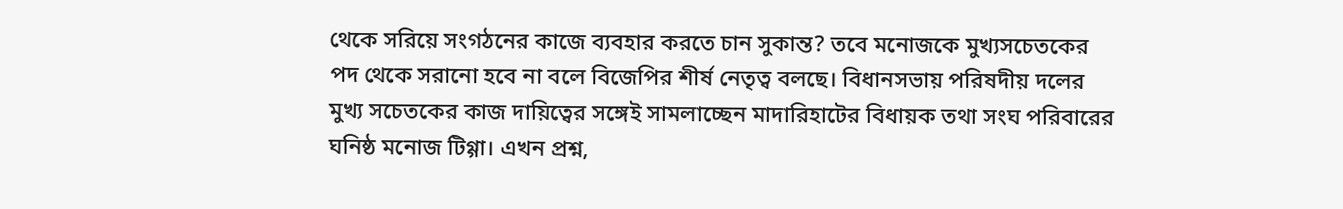থেকে সরিয়ে সংগঠনের কাজে ব‌্যবহার করতে চান সুকান্ত? তবে মনোজকে মুখ‌্যসচেতকের পদ থেকে সরানো হবে না বলে বিজেপির শীর্ষ নেতৃত্ব বলছে। বিধানসভায় পরিষদীয় দলের মুখ‌্য সচেতকের কাজ দায়িত্বের সঙ্গেই সামলাচ্ছেন মাদারিহাটের বিধায়ক তথা সংঘ পরিবারের ঘনিষ্ঠ মনোজ টিগ্গা। এখন প্রশ্ন,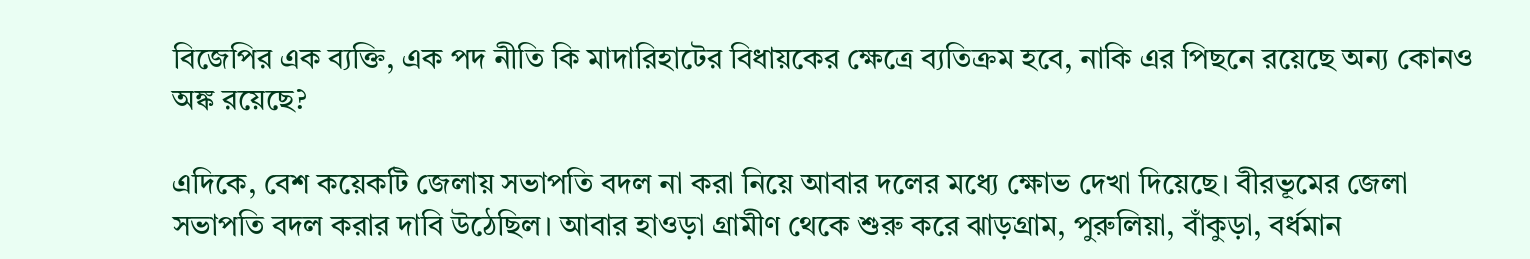বিজেপির এক ব‌্যক্তি, এক পদ নীতি কি মাদারিহাটের বিধায়কের ক্ষেত্রে ব‌্যতিক্রম হবে, নাকি এর পিছনে রয়েছে অন‌্য কোনও অঙ্ক রয়েছে?

এদিকে, বেশ কয়েকটি জেলায় সভাপতি বদল না করা নিয়ে আবার দলের মধ্যে ক্ষোভ দেখা দিয়েছে। বীরভূমের জেলা সভাপতি বদল করার দাবি উঠেছিল। আবার হাওড়া গ্রামীণ থেকে শুরু করে ঝাড়গ্রাম, পুরুলিয়া, বাঁকুড়া, বর্ধমান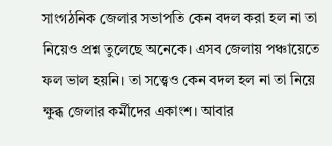সাংগঠনিক জেলার সভাপতি কেন বদল করা হল না তা নিয়েও প্রশ্ন তুলেছে অনেকে। এসব জেলায় পঞ্চায়েতে ফল ভাল হয়নি। তা সত্ত্বেও কেন বদল হল না তা নিয়ে ক্ষুব্ধ জেলার কর্মীদের একাংশ। আবার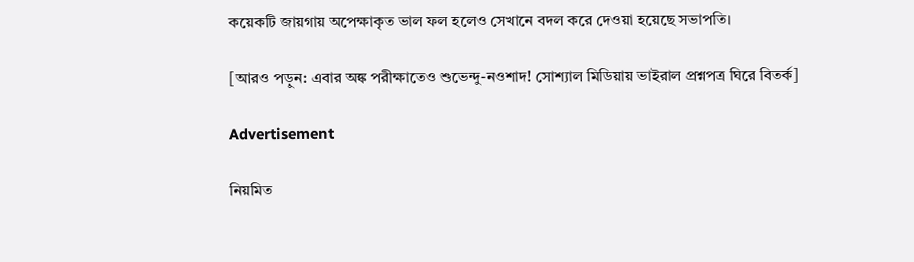কয়েকটি জায়গায় অপেক্ষাকৃত ভাল ফল হলেও সেখানে বদল করে দেওয়া হয়েছে সভাপতি।

[আরও পড়ুন: এবার অঙ্ক পরীক্ষাতেও শুভেন্দু-নওশাদ! সোশ্যাল মিডিয়ায় ভাইরাল প্রশ্নপত্র ঘিরে বিতর্ক]

Advertisement

নিয়মিত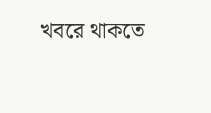খবরে থাকতে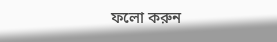ফলো করুন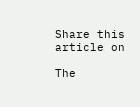Share this article on

The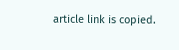article link is copied.